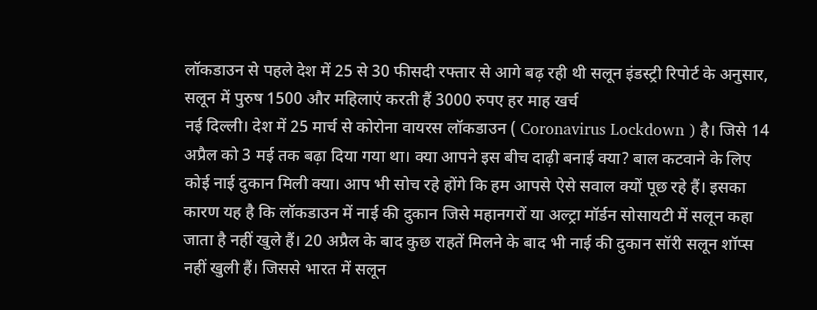लॉकडाउन से पहले देश में 25 से 30 फीसदी रफ्तार से आगे बढ़ रही थी सलून इंडस्ट्री रिपोर्ट के अनुसार, सलून में पुरुष 1500 और महिलाएं करती हैं 3000 रुपए हर माह खर्च
नई दिल्ली। देश में 25 मार्च से कोरोना वायरस लॉकडाउन ( Coronavirus Lockdown ) है। जिसे 14 अप्रैल को 3 मई तक बढ़ा दिया गया था। क्या आपने इस बीच दाढ़ी बनाई क्या? बाल कटवाने के लिए कोई नाई दुकान मिली क्या। आप भी सोच रहे होंगे कि हम आपसे ऐसे सवाल क्यों पूछ रहे हैं। इसका कारण यह है कि लॉकडाउन में नाई की दुकान जिसे महानगरों या अल्ट्रा मॉर्डन सोसायटी में सलून कहा जाता है नहीं खुले हैं। 20 अप्रैल के बाद कुछ राहतें मिलने के बाद भी नाई की दुकान सॉरी सलून शॉप्स नहीं खुली हैं। जिससे भारत में सलून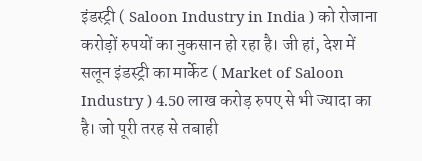इंडस्ट्री ( Saloon Industry in India ) को रोजाना करोड़ों रुपयों का नुकसान हो रहा है। जी हां, देश में सलून इंडस्ट्री का मार्केट ( Market of Saloon Industry ) 4.50 लाख करोड़ रुपए से भी ज्यादा का है। जो पूरी तरह से तबाही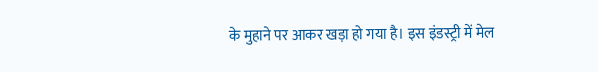के मुहाने पर आकर खड़ा हो गया है। इस इंडस्ट्री में मेल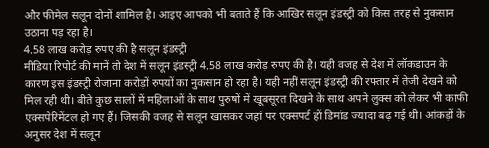और फीमेल सलून दोनों शामिल है। आइए आपको भी बताते हैं कि आखिर सलून इंडस्ट्री को किस तरह से नुकसान उठाना पड़ रहा है।
4.58 लाख करोड़ रुपए की है सलून इंडस्ट्री
मीडिया रिपोर्ट की मानें तो देश में सलून इंडस्ट्री 4.58 लाख करोड़ रुपए की है। यही वजह से देश में लॉकडाउन के कारण इस इंडस्ट्री रोजाना करोड़ों रुपयों का नुकसान हो रहा है। यही नहीं सलून इंडस्ट्री की रफ्तार में तेजी देखने को मिल रही थी। बीते कुछ सालों में महिलाओं के साथ पुरुषों में खूबसूरत दिखने के साथ अपने लुक्स को लेकर भी काफी एक्सपेरिमेंटल हो गए हैं। जिसकी वजह से सलून खासकर जहां पर एक्सपर्ट हों डिमांड ज्यादा बढ़ गई थी। आंकड़ों के अनुसर देश में सलून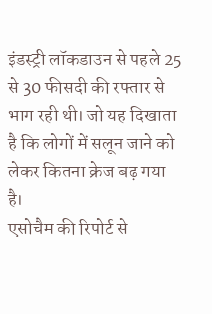इंडस्ट्री लॉकडाउन से पहले 25 से 30 फीसदी की रफ्तार से भाग रही थी। जो यह दिखाता है कि लोगों में सलून जाने को लेकर कितना क्रेज बढ़ गया है।
एसोचैम की रिपोर्ट से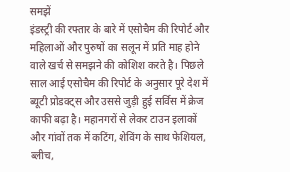समझें
इंडस्ट्री की रफ्तार के बारे में एसोचैम की रिपोर्ट और महिलाओं और पुरुषों का सलून में प्रति माह होने वाले खर्च से समझने की कोशिश करते है। पिछले साल आई एसोचैम की रिपोर्ट के अनुसार पूरे देश में ब्यूटी प्रोडक्ट्स और उससे जुड़ी हुई सर्विस में क्रेज काफी बढ़ा है। महानगरों से लेकर टाउन इलाकों और गांवों तक में कटिंग, शेविंग के साथ फेशियल, ब्लीच,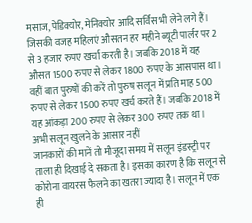मसाज, पेडिक्योर, मेनिक्योर आदि सर्विस भी लेने लगे हैं। जिसकी वजह महिलएं औसतन हर महीने ब्यूटी पार्लर पर 2 से 3 हजार रुपए खर्चा करती है। जबकि 2018 में यह औसत 1500 रुपए से लेकर 1800 रुपए के आसपास था। वहीं बात पुरुषों की करें तो पुरुष सलून में प्रति माह 500 रुपए से लेकर 1500 रुपए खर्च करते हैं। जबकि 2018 में यह आंकड़ा 200 रुपए से लेकर 300 रुपए तक था।
अभी सलून खुलने के आसार नहीं
जानकारों की मानें तो मौजूदा समय में सलून इंडस्ट्री पर ताला ही दिखाई दे सकता है। इसका कारण है कि सलून से कोरोना वायरस फैलने का खतरा ज्यादा है। सलून में एक ही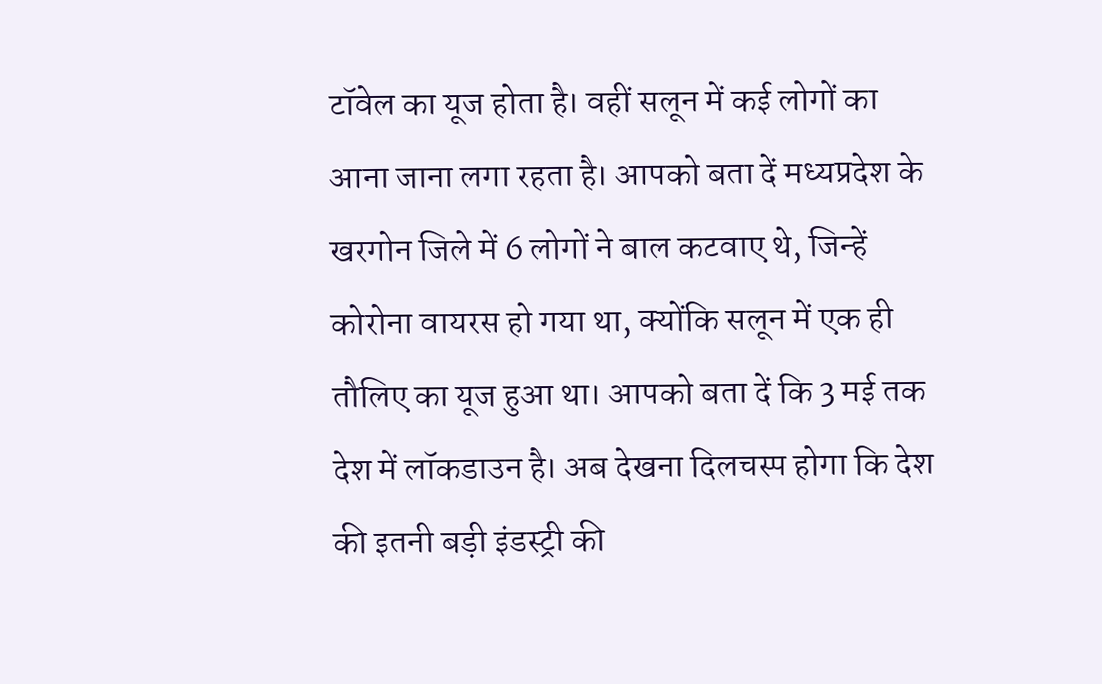टॉवेल का यूज होता है। वहीं सलून में कई लोगों का आना जाना लगा रहता है। आपको बता दें मध्यप्रदेश के खरगोन जिले में 6 लोगों ने बाल कटवाए थे, जिन्हें कोरोना वायरस हो गया था, क्योंकि सलून में एक ही तौलिए का यूज हुआ था। आपको बता दें कि 3 मई तक देश में लॉकडाउन है। अब देखना दिलचस्प होगा कि देश की इतनी बड़ी इंडस्ट्री की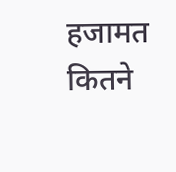हजामत कितने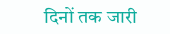दिनों तक जारी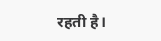रहती है।